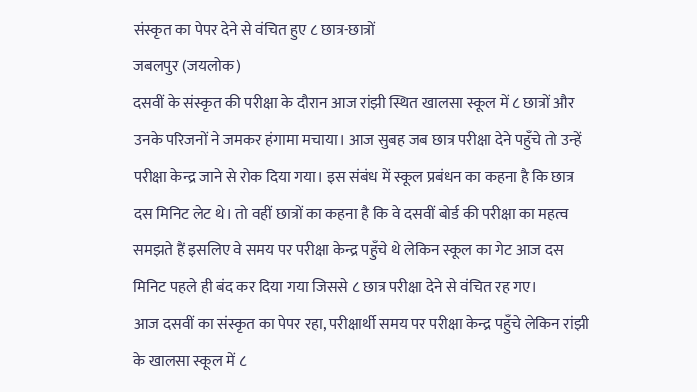संस्कृत का पेपर देने से वंचित हुए ८ छात्र-छात्रों
जबलपुर (जयलोक)
दसवीं के संस्कृत की परीक्षा के दौरान आज रांझी स्थित खालसा स्कूल में ८ छात्रों और उनके परिजनों ने जमकर हंगामा मचाया। आज सुबह जब छात्र परीक्षा देने पहुँचे तो उन्हें परीक्षा केन्द्र जाने से रोक दिया गया। इस संबंध में स्कूल प्रबंधन का कहना है कि छात्र दस मिनिट लेट थे। तो वहीं छात्रों का कहना है कि वे दसवीं बोर्ड की परीक्षा का महत्व समझते हैं इसलिए वे समय पर परीक्षा केन्द्र पहुँचे थे लेकिन स्कूल का गेट आज दस मिनिट पहले ही बंद कर दिया गया जिससे ८ छात्र परीक्षा देने से वंचित रह गए।
आज दसवीं का संस्कृत का पेपर रहा, परीक्षार्थी समय पर परीक्षा केन्द्र पहुँचे लेकिन रांझी के खालसा स्कूल में ८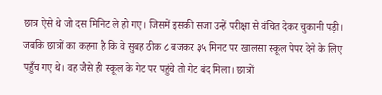छात्र ऐसे थे जो दस मिनिट ले हो गए। जिसमें इसकी सजा उन्हें परीक्षा से वंचित देकर चुकानी पड़ी। जबकि छात्रों का कहना है कि वे सुबह ठीक ८ बजकर ३५ मिनट पर खालसा स्कूल पेपर देने के लिए पहुँच गए थे। वह जैसे ही स्कूल के गेट पर पहुंचे तो गेट बंद मिला। छात्रों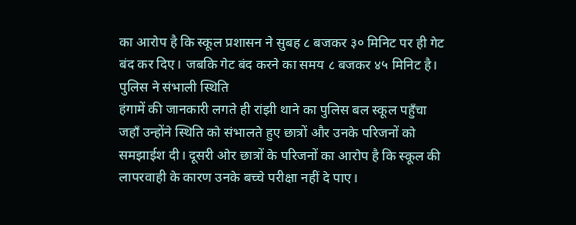का आरोप है कि स्कूल प्रशासन ने सुबह ८ बजकर ३० मिनिट पर ही गेट बंद कर दिए। जबकि गेट बंद करने का समय ८ बजकर ४५ मिनिट है।
पुलिस ने संभाली स्थिति
हंगामें की जानकारी लगते ही रांझी थाने का पुलिस बल स्कूल पहुँचा जहाँ उन्होंने स्थिति को संभालते हुए छात्रों और उनके परिजनों को समझाईश दी। दूसरी ओर छात्रों के परिजनों का आरोप है कि स्कूल की लापरवाही के कारण उनके बच्चे परीक्षा नहीं दे पाए।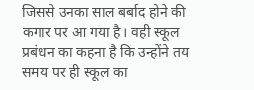जिससे उनका साल बर्बाद होने की कगार पर आ गया है। वही स्कूल प्रबंधन का कहना है कि उन्होंने तय समय पर ही स्कूल का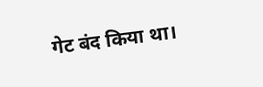गेट बंद किया था।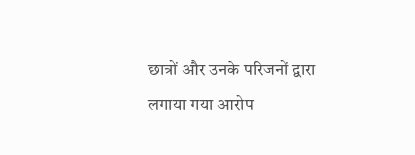छात्रों और उनके परिजनों द्वारा लगाया गया आरोप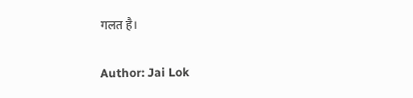गलत है।

Author: Jai Lok